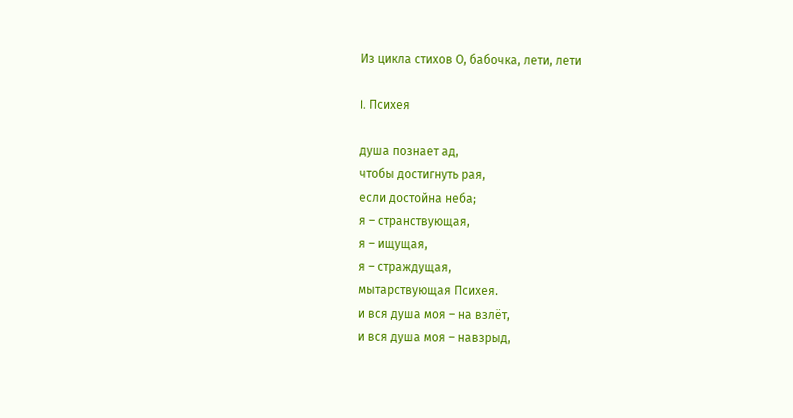Из цикла стихов О, бабочка, лети, лети

I. Психея

душа познает ад,
чтобы достигнуть рая,
если достойна неба;
я – странствующая,
я – ищущая,
я – страждущая,
мытарствующая Психея.
и вся душа моя – на взлёт,
и вся душа моя – навзрыд,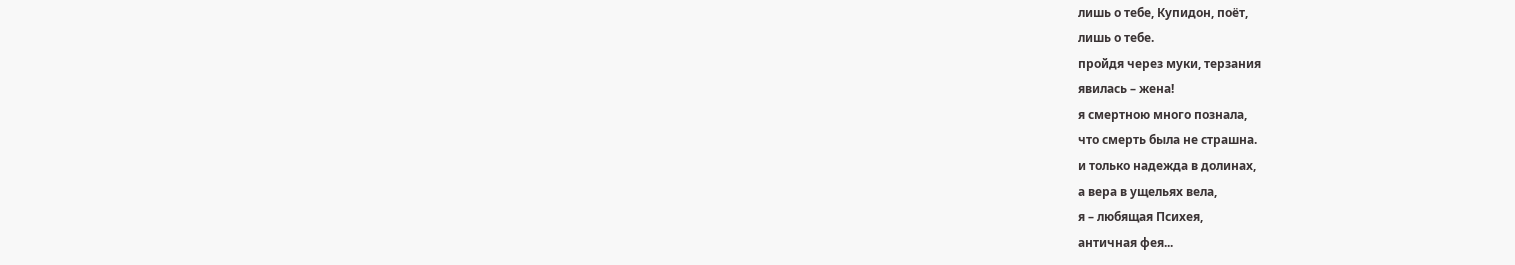лишь о тебе, Купидон, поёт,
лишь о тебе.
пройдя через муки, терзания
явилась – жена!
я смертною много познала,
что смерть была не страшна.
и только надежда в долинах,
а вера в ущельях вела,
я – любящая Психея,
античная фея...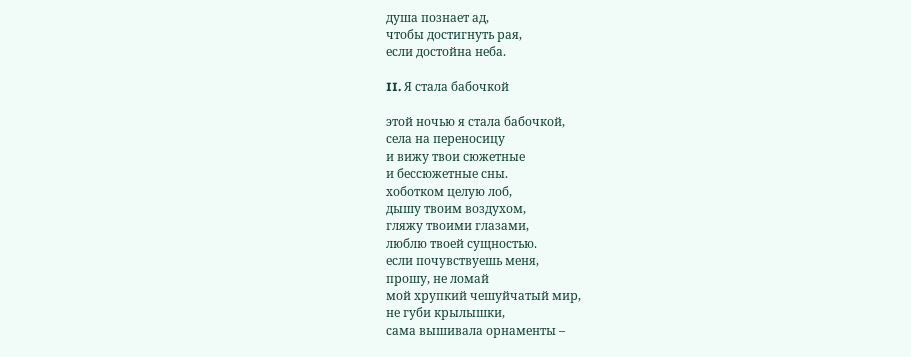душа познает ад,
чтобы достигнуть рая,
если достойна неба.

II. Я стала бабочкой

этой ночью я стала бабочкой,
села на переносицу
и вижу твои сюжетные
и бессюжетные сны.
хоботком целую лоб,
дышу твоим воздухом,
гляжу твоими глазами,
люблю твоей сущностью.
если почувствуешь меня,
прошу, не ломай
мой хрупкий чешуйчатый мир,
не губи крылышки,
сама вышивала орнаменты –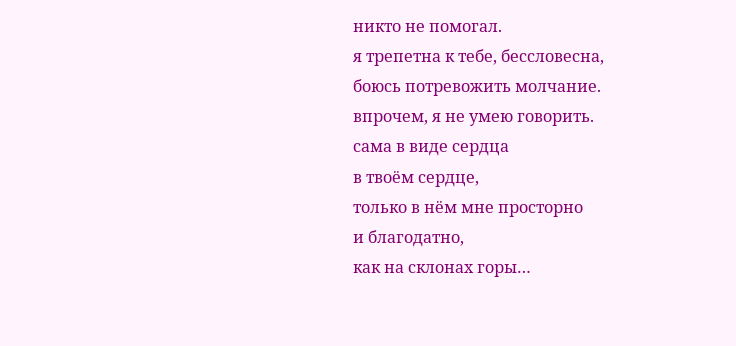никто не помогал.
я трепетна к тебе, бессловесна,
боюсь потревожить молчание.
впрочем, я не умею говорить.
сама в виде сердца
в твоём сердце,
только в нём мне просторно
и благодатно,
как на склонах горы…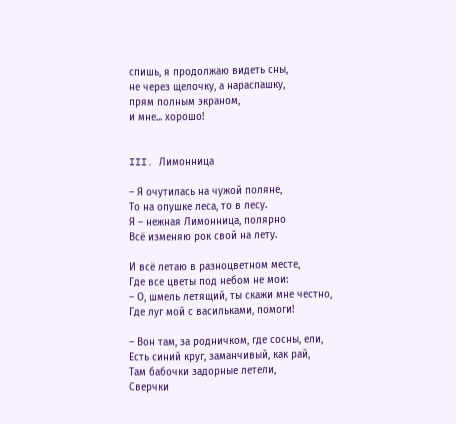спишь, я продолжаю видеть сны,
не через щелочку, а нараспашку,
прям полным экраном,
и мне... хорошо!


III. Лимонница

– Я очутилась на чужой поляне,
То на опушке леса, то в лесу.
Я – нежная Лимонница, полярно
Всё изменяю рок свой на лету.

И всё летаю в разноцветном месте,
Где все цветы под небом не мои:
– О, шмель летящий, ты скажи мне честно,
Где луг мой с васильками, помоги!

– Вон там, за родничком, где сосны, ели,
Есть синий круг, заманчивый, как рай,
Там бабочки задорные летели,
Сверчки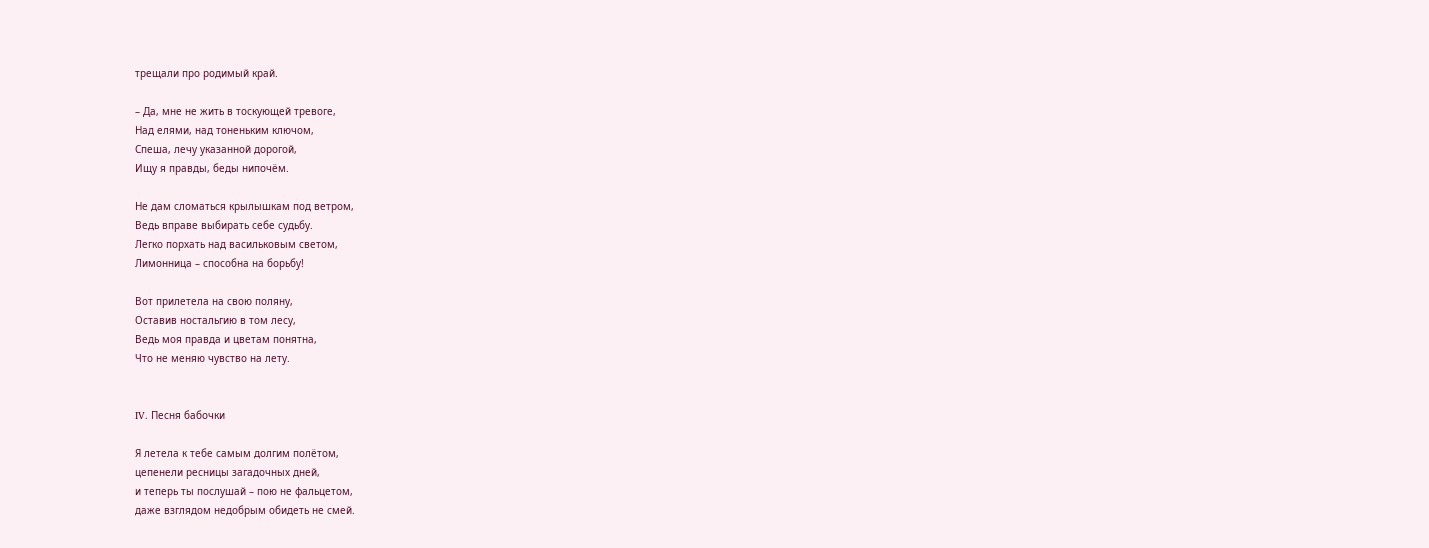трещали про родимый край.

– Да, мне не жить в тоскующей тревоге,
Над елями, над тоненьким ключом,
Спеша, лечу указанной дорогой,
Ищу я правды, беды нипочём.

Не дам сломаться крылышкам под ветром,
Ведь вправе выбирать себе судьбу.
Легко порхать над васильковым светом,
Лимонница – способна на борьбу!

Вот прилетела на свою поляну,
Оставив ностальгию в том лесу,
Ведь моя правда и цветам понятна,
Что не меняю чувство на лету.


IV. Песня бабочки

Я летела к тебе самым долгим полётом,
цепенели ресницы загадочных дней,
и теперь ты послушай – пою не фальцетом,
даже взглядом недобрым обидеть не смей.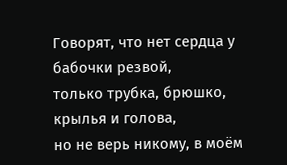Говорят, что нет сердца у бабочки резвой,
только трубка, брюшко, крылья и голова,
но не верь никому, в моём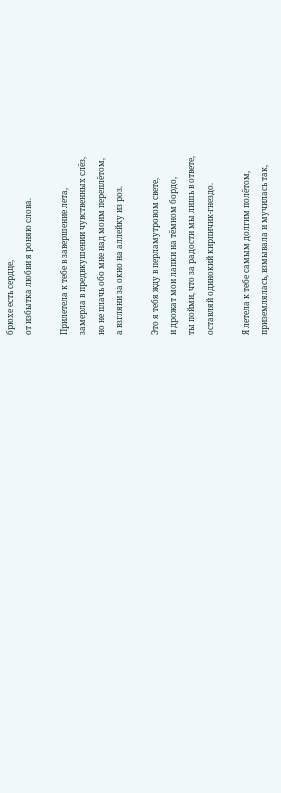брюхе есть сердце,
от избытка любви я роняю слова.

Прилетела к тебе в завершение лета,
замерла в предвкушении чувственных слёз,
но не плачь обо мне над моим переплётом,
а взгляни за окно на аллейку из роз.

Это я тебя жду в перламутровом свете,
и дрожат мои лапки на тёмном бордо,
ты пойми, что за радости мы лишь в ответе,
оставляй одинокий кирпичик-гнездо.

Я летела к тебе самым долгим полётом,
приземлялась, взмывала и мучилась так,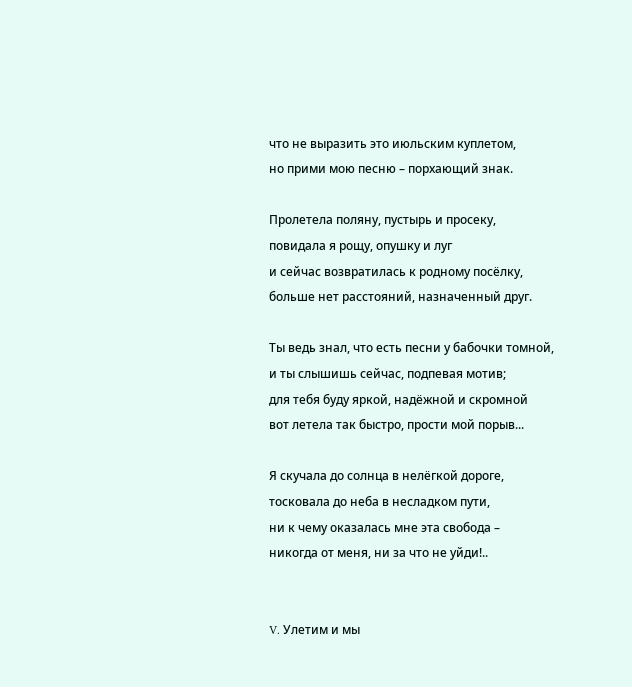что не выразить это июльским куплетом,
но прими мою песню – порхающий знак.

Пролетела поляну, пустырь и просеку,
повидала я рощу, опушку и луг
и сейчас возвратилась к родному посёлку,
больше нет расстояний, назначенный друг.

Ты ведь знал, что есть песни у бабочки томной,
и ты слышишь сейчас, подпевая мотив;
для тебя буду яркой, надёжной и скромной
вот летела так быстро, прости мой порыв...

Я скучала до солнца в нелёгкой дороге,
тосковала до неба в несладком пути,
ни к чему оказалась мне эта свобода –
никогда от меня, ни за что не уйди!..


V. Улетим и мы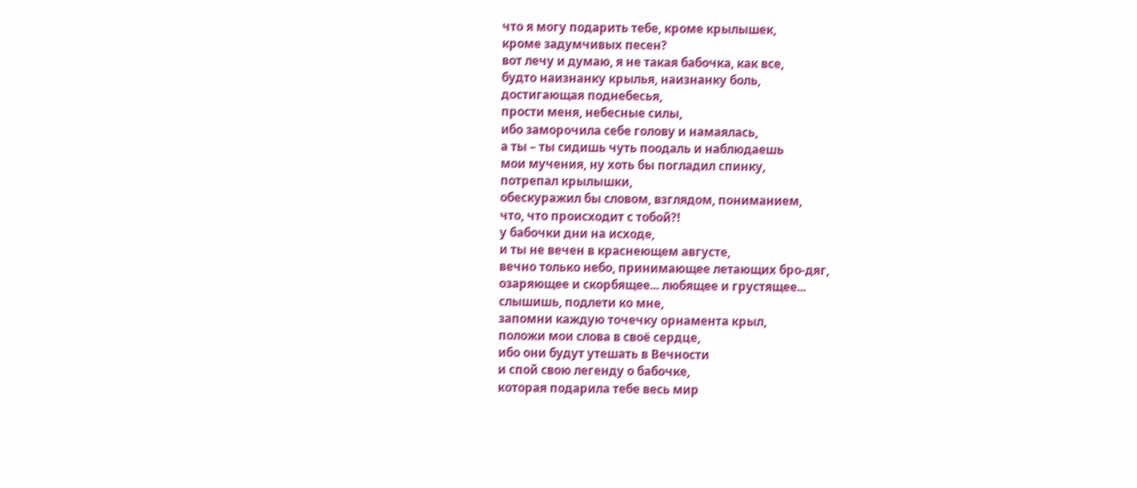что я могу подарить тебе, кроме крылышек,
кроме задумчивых песен?
вот лечу и думаю, я не такая бабочка, как все,
будто наизнанку крылья, наизнанку боль,
достигающая поднебесья,
прости меня, небесные силы,
ибо заморочила себе голову и намаялась,
а ты – ты сидишь чуть поодаль и наблюдаешь
мои мучения, ну хоть бы погладил спинку,
потрепал крылышки,
обескуражил бы словом, взглядом, пониманием,
что, что происходит с тобой?!
у бабочки дни на исходе,
и ты не вечен в краснеющем августе,
вечно только небо, принимающее летающих бро-дяг,
озаряющее и скорбящее... любящее и грустящее...
слышишь, подлети ко мне,
запомни каждую точечку орнамента крыл,
положи мои слова в своё сердце,
ибо они будут утешать в Вечности
и спой свою легенду о бабочке,
которая подарила тебе весь мир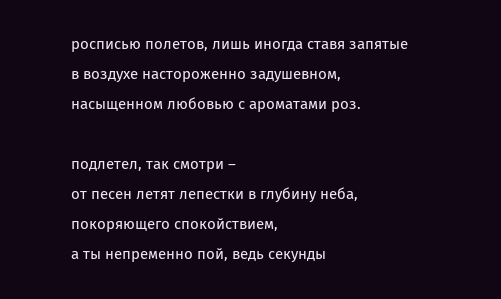росписью полетов, лишь иногда ставя запятые
в воздухе настороженно задушевном,
насыщенном любовью с ароматами роз.

подлетел, так смотри –
от песен летят лепестки в глубину неба,
покоряющего спокойствием,
а ты непременно пой, ведь секунды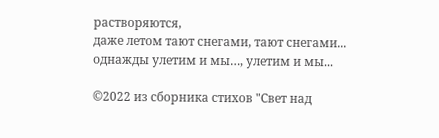растворяются,
даже летом тают снегами, тают снегами...
однажды улетим и мы…, улетим и мы...

©2022 из сборника стихов "Свет над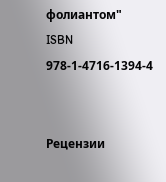фолиантом"
ISBN 978-1-4716-1394-4


Рецензии